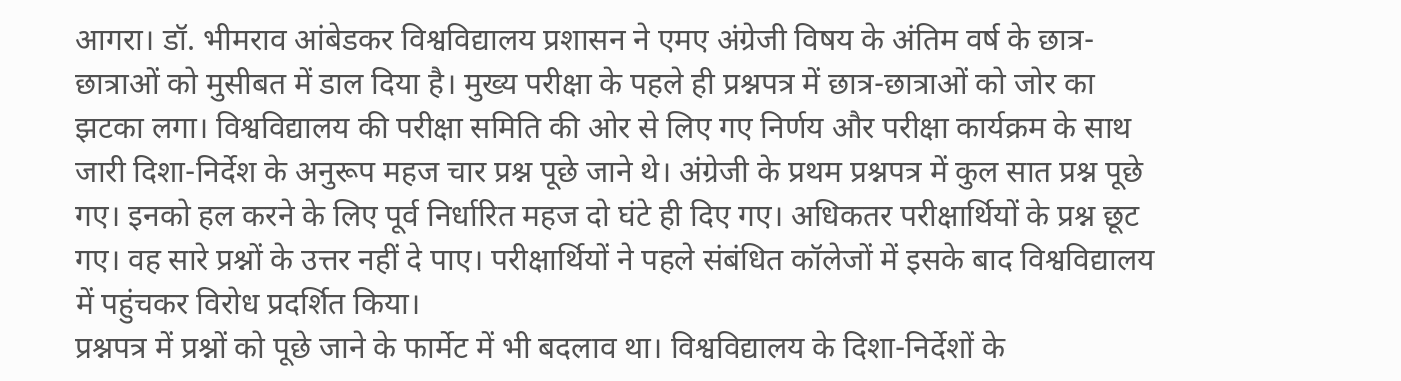आगरा। डॉ. भीमराव आंबेडकर विश्वविद्यालय प्रशासन ने एमए अंग्रेजी विषय के अंतिम वर्ष के छात्र-छात्राओं को मुसीबत में डाल दिया है। मुख्य परीक्षा के पहले ही प्रश्नपत्र में छात्र-छात्राओं को जोर का झटका लगा। विश्वविद्यालय की परीक्षा समिति की ओर से लिए गए निर्णय और परीक्षा कार्यक्रम के साथ जारी दिशा-निर्देश के अनुरूप महज चार प्रश्न पूछे जाने थे। अंग्रेजी के प्रथम प्रश्नपत्र में कुल सात प्रश्न पूछे गए। इनको हल करने के लिए पूर्व निर्धारित महज दो घंटे ही दिए गए। अधिकतर परीक्षार्थियों के प्रश्न छूट गए। वह सारे प्रश्नों के उत्तर नहीं दे पाए। परीक्षार्थियों ने पहले संबंधित कॉलेजों में इसके बाद विश्वविद्यालय में पहुंचकर विरोध प्रदर्शित किया।
प्रश्नपत्र में प्रश्नों को पूछे जाने के फार्मेट में भी बदलाव था। विश्वविद्यालय के दिशा-निर्देशों के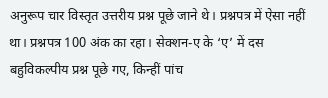अनुरूप चार विस्तृत उत्तरीय प्रश्न पूछे जाने थे। प्रश्नपत्र में ऐसा नहीं था। प्रश्नपत्र 100 अंक का रहा। सेक्शन-ए के ‘ए’ में दस बहुविकल्पीय प्रश्न पूछे गए, किन्हीं पांच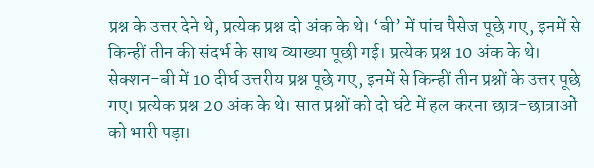प्रश्न के उत्तर देने थे, प्रत्येक प्रश्न दो अंक के थे। ‘बी’ में पांच पैसेज पूछे गए, इनमें से किन्हीं तीन की संदर्भ के साथ व्याख्या पूछी गई। प्रत्येक प्रश्न 10 अंक के थे। सेक्शन-बी में 10 दीर्घ उत्तरीय प्रश्न पूछे गए, इनमें से किन्हीं तीन प्रश्नों के उत्तर पूछे गए। प्रत्येक प्रश्न 20 अंक के थे। सात प्रश्नों को दो घंटे में हल करना छात्र-छात्राओं को भारी पड़ा।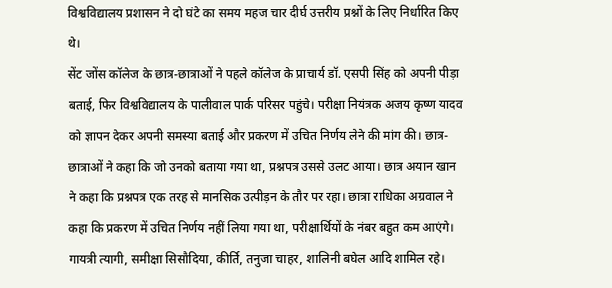विश्वविद्यालय प्रशासन ने दो घंटे का समय महज चार दीर्घ उत्तरीय प्रश्नों के लिए निर्धारित किए थे।
सेंट जोंस कॉलेज के छात्र-छात्राओं ने पहले कॉलेज के प्राचार्य डॉ. एसपी सिंह को अपनी पीड़ा बताई, फिर विश्वविद्यालय के पालीवाल पार्क परिसर पहुंचे। परीक्षा नियंत्रक अजय कृष्ण यादव को ज्ञापन देकर अपनी समस्या बताई और प्रकरण में उचित निर्णय लेने की मांग की। छात्र-छात्राओं ने कहा कि जो उनको बताया गया था, प्रश्नपत्र उससे उलट आया। छात्र अयान खान ने कहा कि प्रश्नपत्र एक तरह से मानसिक उत्पीड़न के तौर पर रहा। छात्रा राधिका अग्रवाल ने कहा कि प्रकरण में उचित निर्णय नहीं लिया गया था, परीक्षार्थियों के नंबर बहुत कम आएंगे। गायत्री त्यागी, समीक्षा सिसौदिया, कीर्ति, तनुजा चाहर, शालिनी बघेल आदि शामिल रहे।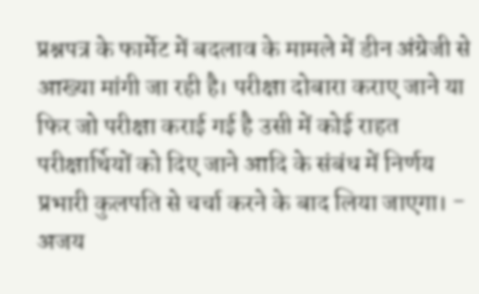प्रश्नपत्र के फार्मेट में बदलाव के मामले में डीन अंग्रेजी से आख्या मांगी जा रही है। परीक्षा दोबारा कराए जाने या फिर जो परीक्षा कराई गई है उसी में कोई राहत परीक्षार्थियों को दिए जाने आदि के संबंध में निर्णय प्रभारी कुलपति से चर्चा करने के बाद लिया जाएगा। - अजय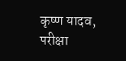कृष्ण यादव, परीक्षा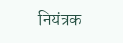नियंत्रक